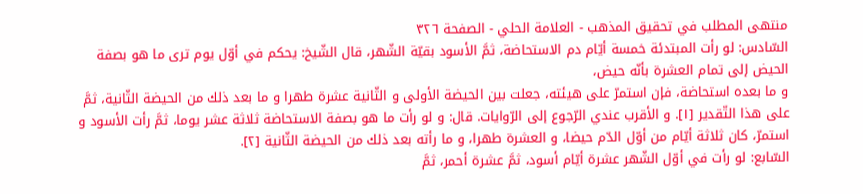منتهى المطلب في تحقيق المذهب - العلامة الحلي - الصفحة ٣٢٦
السّادس: لو رأت المبتدئة خمسة أيّام دم الاستحاضة، ثمَّ الأسود بقيّة الشّهر، قال الشّيخ: يحكم في أوّل يوم ترى ما هو بصفة الحيض إلى تمام العشرة بأنّه حيض،
و ما بعده استحاضة، فإن استمرّ على هيئته، جعلت بين الحيضة الأولى و الثّانية عشرة طهرا و ما بعد ذلك من الحيضة الثّانية، ثمَّ على هذا التّقدير [١]. و الأقرب عندي الرّجوع إلى الرّوايات. قال: و لو رأت ما هو بصفة الاستحاضة ثلاثة عشر يوما، ثمَّ رأت الأسود و استمرّ، كان ثلاثة أيّام من أوّل الدّم حيضا، و العشرة طهرا، و ما رأته بعد ذلك من الحيضة الثّانية [٢].
السّابع: لو رأت في أوّل الشّهر عشرة أيّام أسود، ثمَّ عشرة أحمر، ثمَّ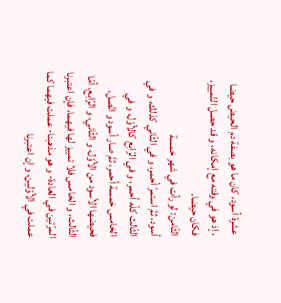عشرة أسود، كان ما هو بصفة دم الحيض حيضا
، إذ هو في وقته مع إمكانه، و قد حصل التّمييز، فكان حيضا.
الثّامن: لو رأت في شهر خمسة
أسود، ثمَّ استمرّ أحمر، و في الثّاني كذلك، و في الثّالث كلّه أحمر، و في الرّابع كالأوّل، و في الخامس خمسة أحمر، ثمَّ صار أسود و اتّصل، فحيضها الأسود من الأوّل، و الثّاني، و الرّابع، أمّا الثّالث، و الخامس فلا تمييز لها فيهما، فإن اعتبرنا المرّتين في العادة- و هو مذهبنا- عملت فيهما كما عملت في الأوّلين، و إن اعتبرنا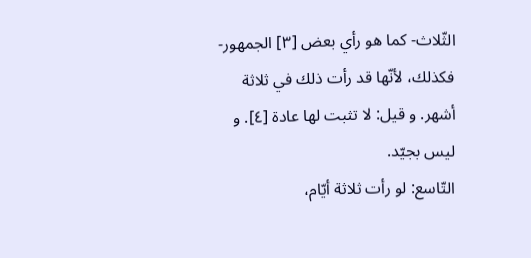الثّلاث- كما هو رأي بعض [٣] الجمهور- فكذلك، لأنّها قد رأت ذلك في ثلاثة أشهر. و قيل: لا تثبت لها عادة [٤]. و ليس بجيّد.
التّاسع: لو رأت ثلاثة أيّام،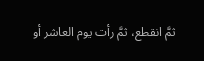ثمَّ انقطع، ثمَّ رأت يوم العاشر أو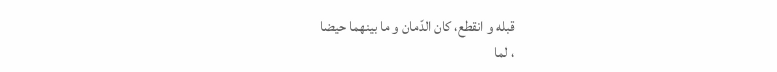قبله و انقطع، كان الدّمان و ما بينهما حيضا
، لما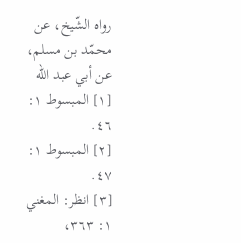رواه الشّيخ، عن محمّد بن مسلم، عن أبي عبد اللّه
[١] المبسوط ١: ٤٦.
[٢] المبسوط ١: ٤٧.
[٣] انظر: المغني ١: ٣٦٣،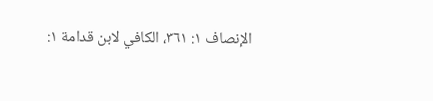الإنصاف ١: ٣٦١، الكافي لابن قدامة ١: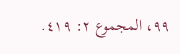٩٩، المجموع ٢: ٤١٩.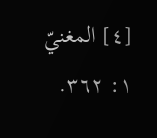[٤] المغنيّ ١: ٣٦٢.